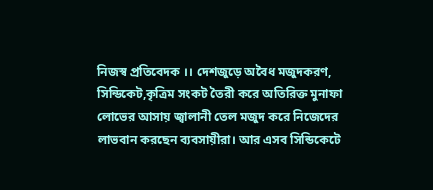নিজস্ব প্রতিবেদক ।। দেশজুড়ে অবৈধ মজুদকরণ, সিন্ডিকেট,কৃত্রিম সংকট তৈরী করে অতিরিক্ত মুনাফা লোভের আসায় জ্বালানী তেল মজুদ করে নিজেদের লাভবান করছেন ব্যবসায়ীরা। আর এসব সিন্ডিকেটে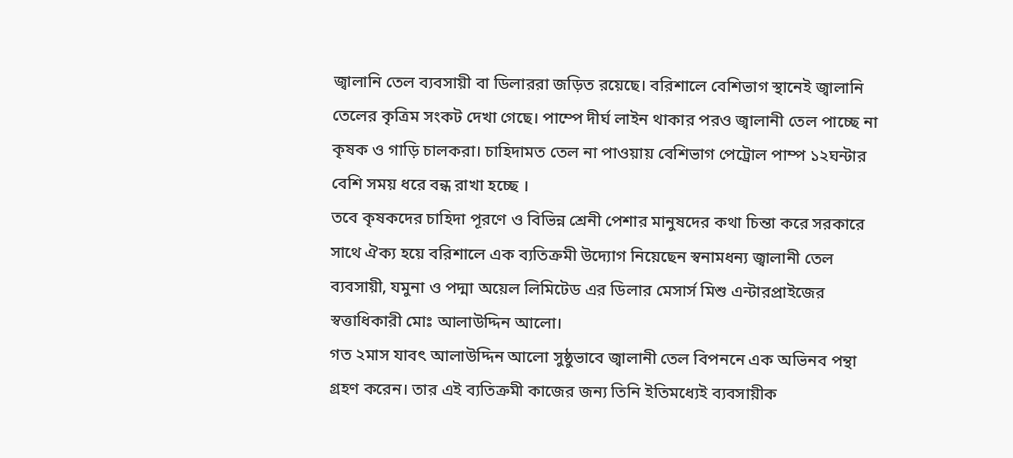জ্বালানি তেল ব্যবসায়ী বা ডিলাররা জড়িত রয়েছে। বরিশালে বেশিভাগ স্থানেই জ্বালানি তেলের কৃত্রিম সংকট দেখা গেছে। পাম্পে দীর্ঘ লাইন থাকার পরও জ্বালানী তেল পাচ্ছে না কৃষক ও গাড়ি চালকরা। চাহিদামত তেল না পাওয়ায় বেশিভাগ পেট্রোল পাম্প ১২ঘন্টার বেশি সময় ধরে বন্ধ রাখা হচ্ছে ।
তবে কৃষকদের চাহিদা পূরণে ও বিভিন্ন শ্রেনী পেশার মানুষদের কথা চিন্তা করে সরকারে সাথে ঐক্য হয়ে বরিশালে এক ব্যতিক্রমী উদ্যোগ নিয়েছেন স্বনামধন্য জ্বালানী তেল ব্যবসায়ী, যমুনা ও পদ্মা অয়েল লিমিটেড এর ডিলার মেসার্স মিশু এন্টারপ্রাইজের স্বত্তাধিকারী মোঃ আলাউদ্দিন আলো।
গত ২মাস যাবৎ আলাউদ্দিন আলো সুষ্ঠুভাবে জ্বালানী তেল বিপননে এক অভিনব পন্থা গ্রহণ করেন। তার এই ব্যতিক্রমী কাজের জন্য তিনি ইতিমধ্যেই ব্যবসায়ীক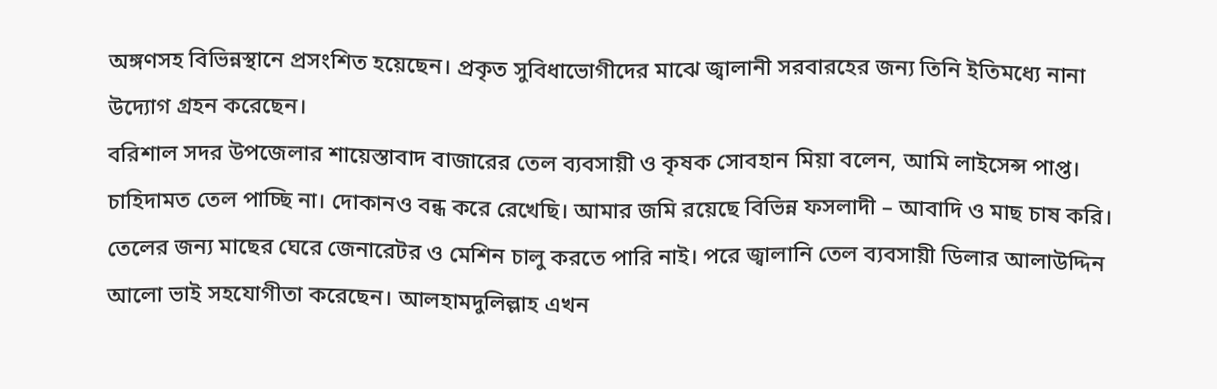অঙ্গণসহ বিভিন্নস্থানে প্রসংশিত হয়েছেন। প্রকৃত সুবিধাভোগীদের মাঝে জ্বালানী সরবারহের জন্য তিনি ইতিমধ্যে নানা উদ্যোগ গ্রহন করেছেন।
বরিশাল সদর উপজেলার শায়েস্তাবাদ বাজারের তেল ব্যবসায়ী ও কৃষক সোবহান মিয়া বলেন, আমি লাইসেন্স পাপ্ত। চাহিদামত তেল পাচ্ছি না। দোকানও বন্ধ করে রেখেছি। আমার জমি রয়েছে বিভিন্ন ফসলাদী – আবাদি ও মাছ চাষ করি। তেলের জন্য মাছের ঘেরে জেনারেটর ও মেশিন চালু করতে পারি নাই। পরে জ্বালানি তেল ব্যবসায়ী ডিলার আলাউদ্দিন আলো ভাই সহযোগীতা করেছেন। আলহামদুলিল্লাহ এখন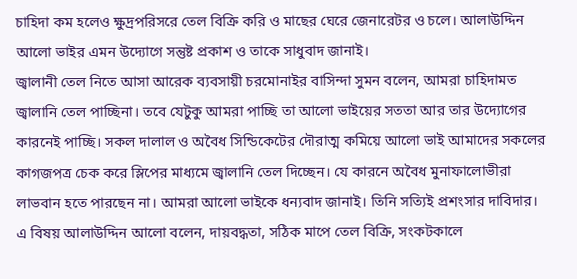চাহিদা কম হলেও ক্ষুদ্রপরিসরে তেল বিক্রি করি ও মাছের ঘেরে জেনারেটর ও চলে। আলাউদ্দিন আলো ভাইর এমন উদ্যোগে সন্তুষ্ট প্রকাশ ও তাকে সাধুবাদ জানাই।
জ্বালানী তেল নিতে আসা আরেক ব্যবসায়ী চরমোনাইর বাসিন্দা সুমন বলেন, আমরা চাহিদামত জ্বালানি তেল পাচ্ছিনা। তবে যেটুকু আমরা পাচ্ছি তা আলো ভাইয়ের সততা আর তার উদ্যোগের কারনেই পাচ্ছি। সকল দালাল ও অবৈধ সিন্ডিকেটের দৌরাত্ম কমিয়ে আলো ভাই আমাদের সকলের কাগজপত্র চেক করে স্লিপের মাধ্যমে জ্বালানি তেল দিচ্ছেন। যে কারনে অবৈধ মুনাফালোভীরা লাভবান হতে পারছেন না। আমরা আলো ভাইকে ধন্যবাদ জানাই। তিনি সত্যিই প্রশংসার দাবিদার।
এ বিষয় আলাউদ্দিন আলো বলেন, দায়বদ্ধতা, সঠিক মাপে তেল বিক্রি, সংকটকালে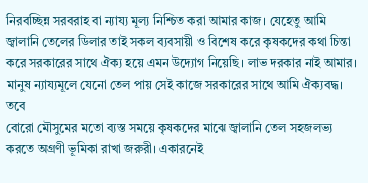নিরবচ্ছিন্ন সরবরাহ বা ন্যায্য মূল্য নিশ্চিত করা আমার কাজ। যেহেতু আমি জ্বালানি তেলের ডিলার তাই সকল ব্যবসায়ী ও বিশেষ করে কৃষকদের কথা চিন্তা করে সরকারের সাথে ঐক্য হয়ে এমন উদ্যোগ নিয়েছি। লাভ দরকার নাই আমার। মানুষ ন্যায্যমূলে যেনো তেল পায় সেই কাজে সরকারের সাথে আমি ঐক্যবদ্ধ। তবে
বোরো মৌসুমের মতো ব্যস্ত সময়ে কৃষকদের মাঝে জ্বালানি তেল সহজলভ্য করতে অগ্রণী ভূমিকা রাখা জরুরী। একারনেই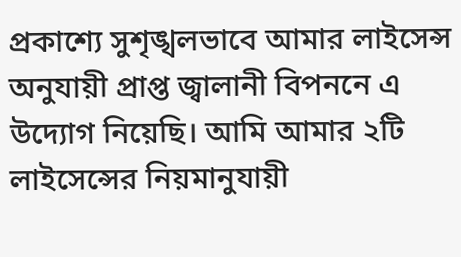প্রকাশ্যে সুশৃঙ্খলভাবে আমার লাইসেন্স অনুযায়ী প্রাপ্ত জ্বালানী বিপননে এ উদ্যোগ নিয়েছি। আমি আমার ২টি লাইসেন্সের নিয়মানুযায়ী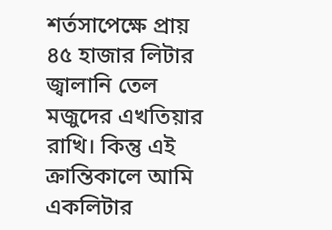শর্তসাপেক্ষে প্রায় ৪৫ হাজার লিটার জ্বালানি তেল মজুদের এখতিয়ার রাখি। কিন্তু এই ক্রান্তিকালে আমি একলিটার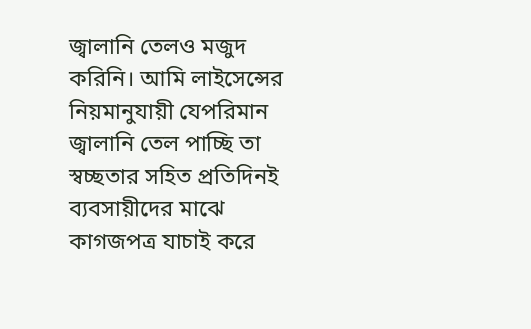জ্বালানি তেলও মজুদ করিনি। আমি লাইসেন্সের নিয়মানুযায়ী যেপরিমান জ্বালানি তেল পাচ্ছি তা স্বচ্ছতার সহিত প্রতিদিনই ব্যবসায়ীদের মাঝে কাগজপত্র যাচাই করে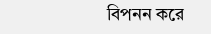বিপনন করে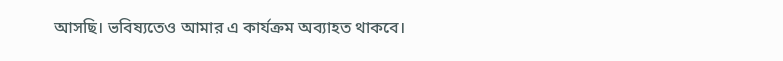আসছি। ভবিষ্যতেও আমার এ কার্যক্রম অব্যাহত থাকবে।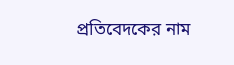প্রতিবেদকের নাম